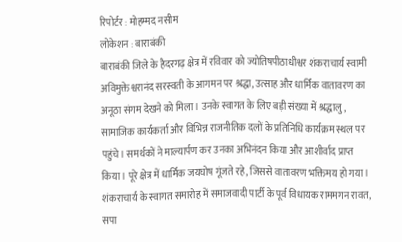रिपोर्टर : मोहम्मद नसीम
लोकेशन : बाराबंकी
बाराबंकी जिले के हैदरगढ़ क्षेत्र में रविवार को ज्योतिषपीठाधीश्वर शंकराचार्य स्वामी अविमुक्तेश्वरानंद सरस्वती के आगमन पर श्रद्धा, उत्साह और धार्मिक वातावरण का अनूठा संगम देखने को मिला। उनके स्वागत के लिए बड़ी संख्या में श्रद्धालु, सामाजिक कार्यकर्ता और विभिन्न राजनीतिक दलों के प्रतिनिधि कार्यक्रम स्थल पर पहुंचे। समर्थकों ने माल्यार्पण कर उनका अभिनंदन किया और आशीर्वाद प्राप्त किया। पूरे क्षेत्र में धार्मिक जयघोष गूंजते रहे, जिससे वातावरण भक्तिमय हो गया।
शंकराचार्य के स्वागत समारोह में समाजवादी पार्टी के पूर्व विधायक राममगन रावत, सपा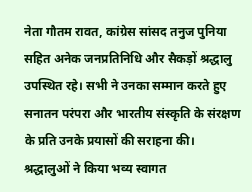नेता गौतम रावत, कांग्रेस सांसद तनुज पुनिया सहित अनेक जनप्रतिनिधि और सैकड़ों श्रद्धालु उपस्थित रहे। सभी ने उनका सम्मान करते हुए सनातन परंपरा और भारतीय संस्कृति के संरक्षण के प्रति उनके प्रयासों की सराहना की।
श्रद्धालुओं ने किया भव्य स्वागत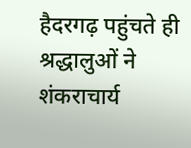हैदरगढ़ पहुंचते ही श्रद्धालुओं ने शंकराचार्य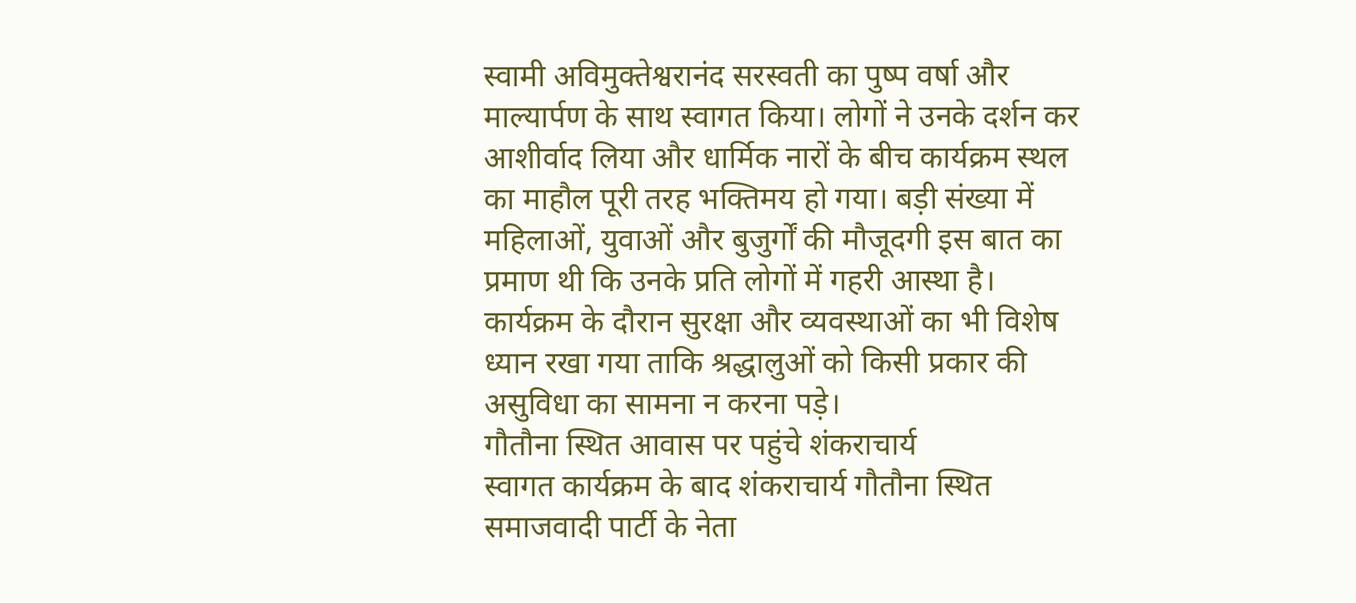स्वामी अविमुक्तेश्वरानंद सरस्वती का पुष्प वर्षा और माल्यार्पण के साथ स्वागत किया। लोगों ने उनके दर्शन कर आशीर्वाद लिया और धार्मिक नारों के बीच कार्यक्रम स्थल का माहौल पूरी तरह भक्तिमय हो गया। बड़ी संख्या में महिलाओं, युवाओं और बुजुर्गों की मौजूदगी इस बात का प्रमाण थी कि उनके प्रति लोगों में गहरी आस्था है।
कार्यक्रम के दौरान सुरक्षा और व्यवस्थाओं का भी विशेष ध्यान रखा गया ताकि श्रद्धालुओं को किसी प्रकार की असुविधा का सामना न करना पड़े।
गौतौना स्थित आवास पर पहुंचे शंकराचार्य
स्वागत कार्यक्रम के बाद शंकराचार्य गौतौना स्थित समाजवादी पार्टी के नेता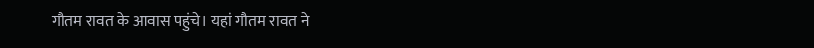गौतम रावत के आवास पहुंचे। यहां गौतम रावत ने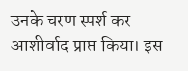उनके चरण स्पर्श कर आशीर्वाद प्राप्त किया। इस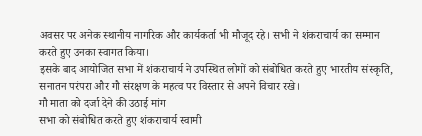अवसर पर अनेक स्थानीय नागरिक और कार्यकर्ता भी मौजूद रहे। सभी ने शंकराचार्य का सम्मान करते हुए उनका स्वागत किया।
इसके बाद आयोजित सभा में शंकराचार्य ने उपस्थित लोगों को संबोधित करते हुए भारतीय संस्कृति, सनातन परंपरा और गौ संरक्षण के महत्व पर विस्तार से अपने विचार रखे।
गौ माता को दर्जा देने की उठाई मांग
सभा को संबोधित करते हुए शंकराचार्य स्वामी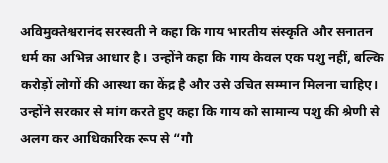अविमुक्तेश्वरानंद सरस्वती ने कहा कि गाय भारतीय संस्कृति और सनातन धर्म का अभिन्न आधार है। उन्होंने कहा कि गाय केवल एक पशु नहीं, बल्कि करोड़ों लोगों की आस्था का केंद्र है और उसे उचित सम्मान मिलना चाहिए।
उन्होंने सरकार से मांग करते हुए कहा कि गाय को सामान्य पशु की श्रेणी से अलग कर आधिकारिक रूप से “गौ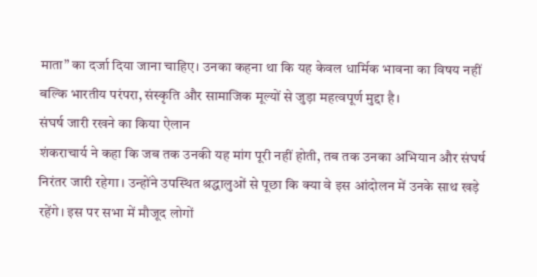माता” का दर्जा दिया जाना चाहिए। उनका कहना था कि यह केवल धार्मिक भावना का विषय नहीं बल्कि भारतीय परंपरा, संस्कृति और सामाजिक मूल्यों से जुड़ा महत्वपूर्ण मुद्दा है।
संघर्ष जारी रखने का किया ऐलान
शंकराचार्य ने कहा कि जब तक उनकी यह मांग पूरी नहीं होती, तब तक उनका अभियान और संघर्ष निरंतर जारी रहेगा। उन्होंने उपस्थित श्रद्धालुओं से पूछा कि क्या वे इस आंदोलन में उनके साथ खड़े रहेंगे। इस पर सभा में मौजूद लोगों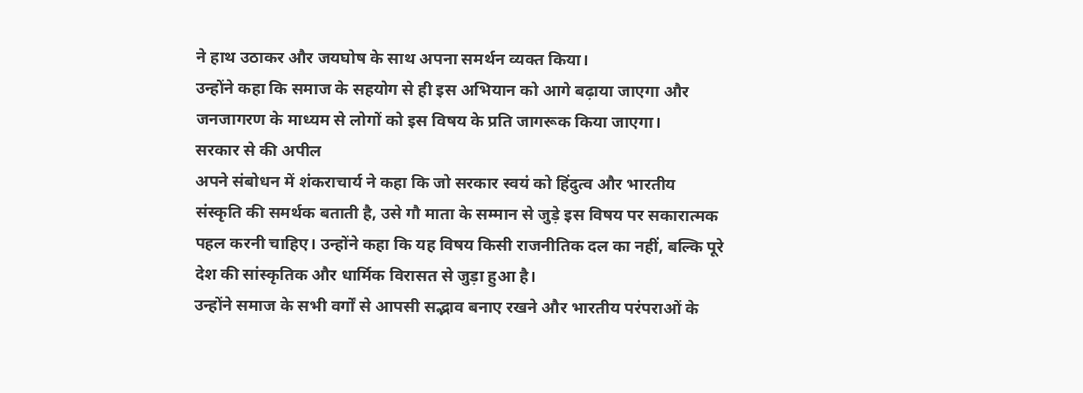ने हाथ उठाकर और जयघोष के साथ अपना समर्थन व्यक्त किया।
उन्होंने कहा कि समाज के सहयोग से ही इस अभियान को आगे बढ़ाया जाएगा और जनजागरण के माध्यम से लोगों को इस विषय के प्रति जागरूक किया जाएगा।
सरकार से की अपील
अपने संबोधन में शंकराचार्य ने कहा कि जो सरकार स्वयं को हिंदुत्व और भारतीय संस्कृति की समर्थक बताती है, उसे गौ माता के सम्मान से जुड़े इस विषय पर सकारात्मक पहल करनी चाहिए। उन्होंने कहा कि यह विषय किसी राजनीतिक दल का नहीं, बल्कि पूरे देश की सांस्कृतिक और धार्मिक विरासत से जुड़ा हुआ है।
उन्होंने समाज के सभी वर्गों से आपसी सद्भाव बनाए रखने और भारतीय परंपराओं के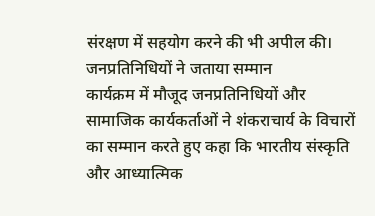संरक्षण में सहयोग करने की भी अपील की।
जनप्रतिनिधियों ने जताया सम्मान
कार्यक्रम में मौजूद जनप्रतिनिधियों और सामाजिक कार्यकर्ताओं ने शंकराचार्य के विचारों का सम्मान करते हुए कहा कि भारतीय संस्कृति और आध्यात्मिक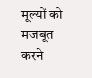मूल्यों को मजबूत करने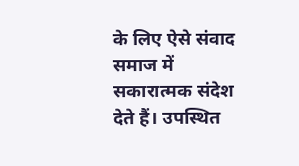के लिए ऐसे संवाद समाज में सकारात्मक संदेश देते हैं। उपस्थित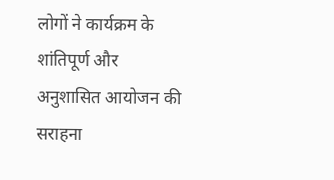लोगों ने कार्यक्रम के शांतिपूर्ण और अनुशासित आयोजन की सराहना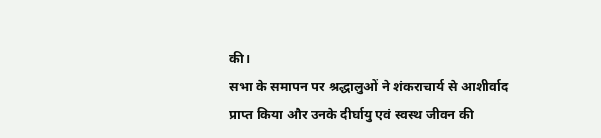की।
सभा के समापन पर श्रद्धालुओं ने शंकराचार्य से आशीर्वाद प्राप्त किया और उनके दीर्घायु एवं स्वस्थ जीवन की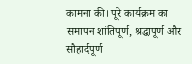कामना की। पूरे कार्यक्रम का समापन शांतिपूर्ण, श्रद्धापूर्ण और सौहार्दपूर्ण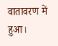वातावरण में हुआ।